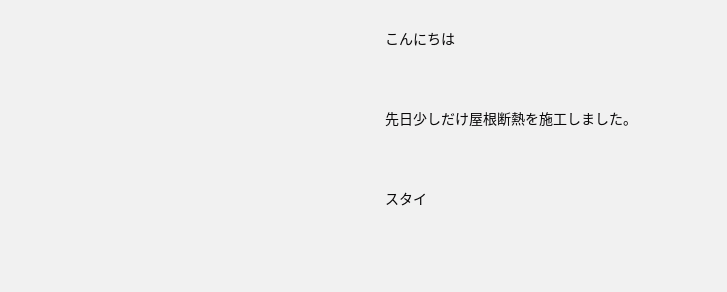こんにちは


先日少しだけ屋根断熱を施工しました。


スタイ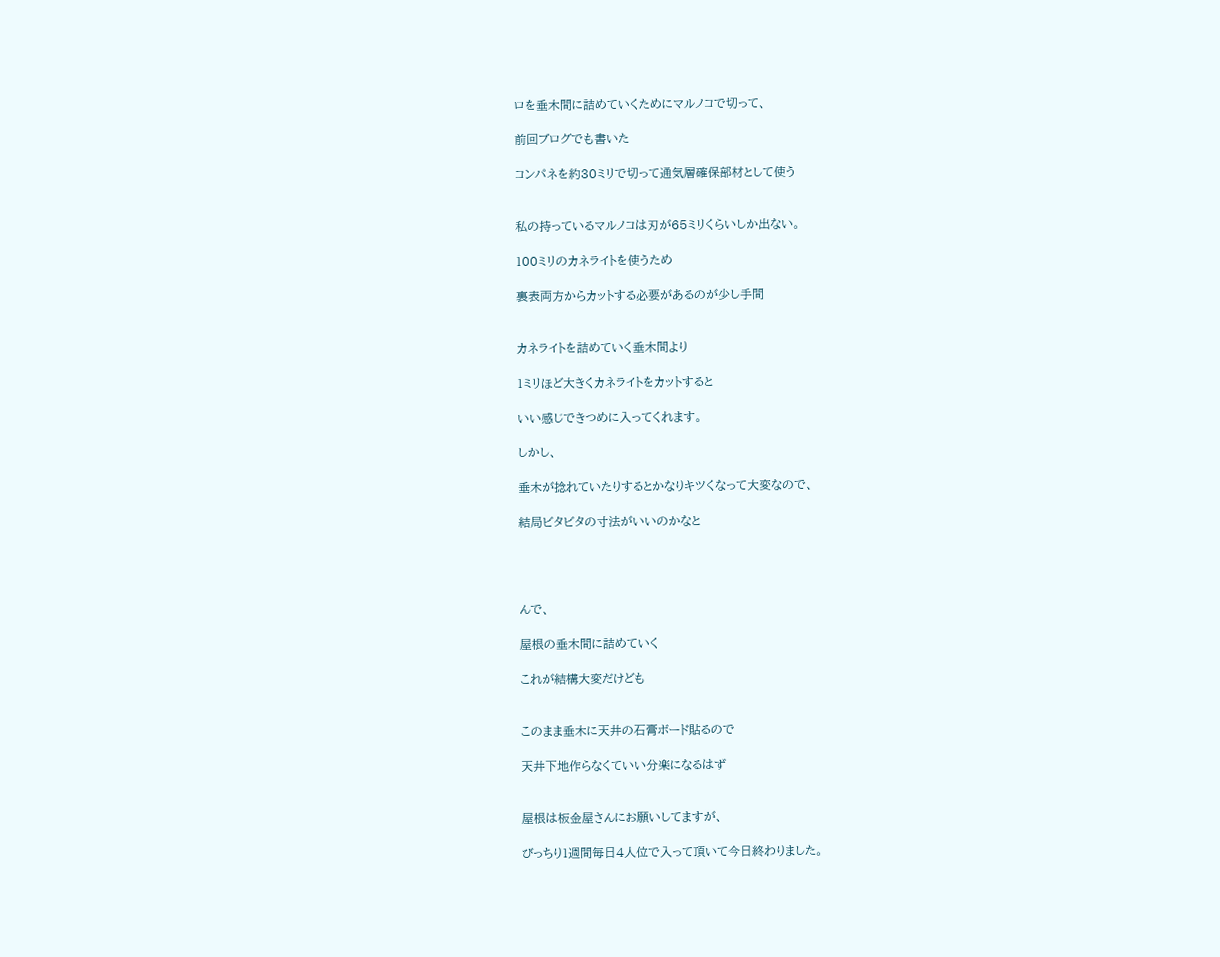ロを垂木間に詰めていくためにマルノコで切って、

前回ブログでも書いた

コンパネを約30ミリで切って通気層確保部材として使う


私の持っているマルノコは刃が65ミリくらいしか出ない。

100ミリのカネライトを使うため

裏表両方からカットする必要があるのが少し手間


カネライトを詰めていく垂木間より

1ミリほど大きくカネライトをカットすると

いい感じできつめに入ってくれます。

しかし、

垂木が捻れていたりするとかなりキツくなって大変なので、

結局ビタビタの寸法がいいのかなと




んで、

屋根の垂木間に詰めていく

これが結構大変だけども


このまま垂木に天井の石膏ボード貼るので

天井下地作らなくていい分楽になるはず


屋根は板金屋さんにお願いしてますが、

びっちり1週間毎日4人位で入って頂いて今日終わりました。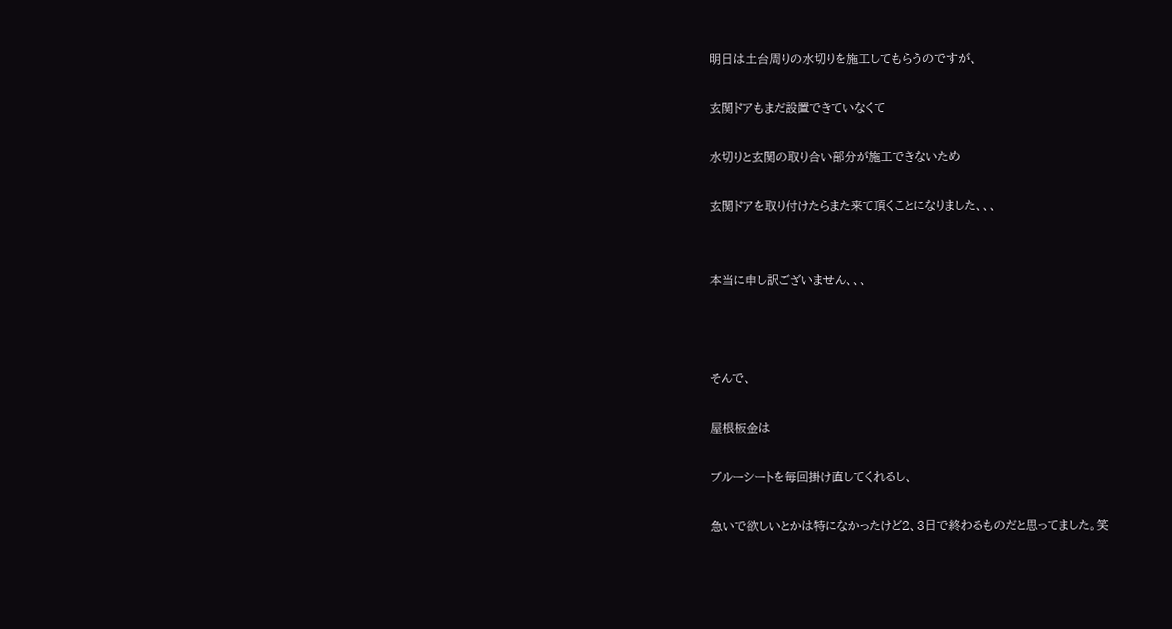明日は土台周りの水切りを施工してもらうのですが、

玄関ドアもまだ設置できていなくて

水切りと玄関の取り合い部分が施工できないため

玄関ドアを取り付けたらまた来て頂くことになりました、、、


本当に申し訳ございません、、、



そんで、

屋根板金は

ブルーシートを毎回掛け直してくれるし、

急いで欲しいとかは特になかったけど2、3日で終わるものだと思ってました。笑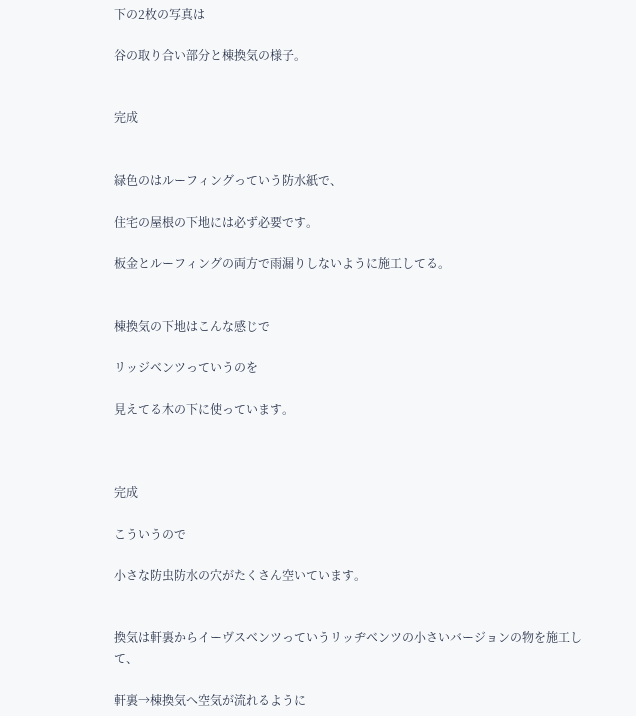下の2枚の写真は

谷の取り合い部分と棟換気の様子。


完成


緑色のはルーフィングっていう防水紙で、

住宅の屋根の下地には必ず必要です。

板金とルーフィングの両方で雨漏りしないように施工してる。


棟換気の下地はこんな感じで

リッジベンツっていうのを

見えてる木の下に使っています。



完成

こういうので

小さな防虫防水の穴がたくさん空いています。


換気は軒裏からイーヴスベンツっていうリッヂベンツの小さいバージョンの物を施工して、

軒裏→棟換気へ空気が流れるように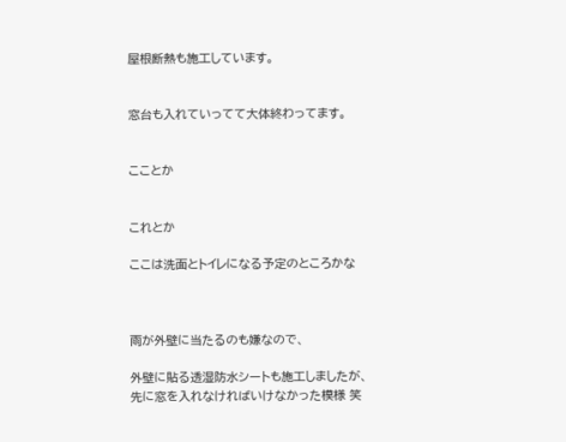屋根断熱も施工しています。


窓台も入れていってて大体終わってます。


こことか


これとか

ここは洗面とトイレになる予定のところかな



雨が外壁に当たるのも嫌なので、

外壁に貼る透湿防水シートも施工しましたが、
先に窓を入れなければいけなかった模様 笑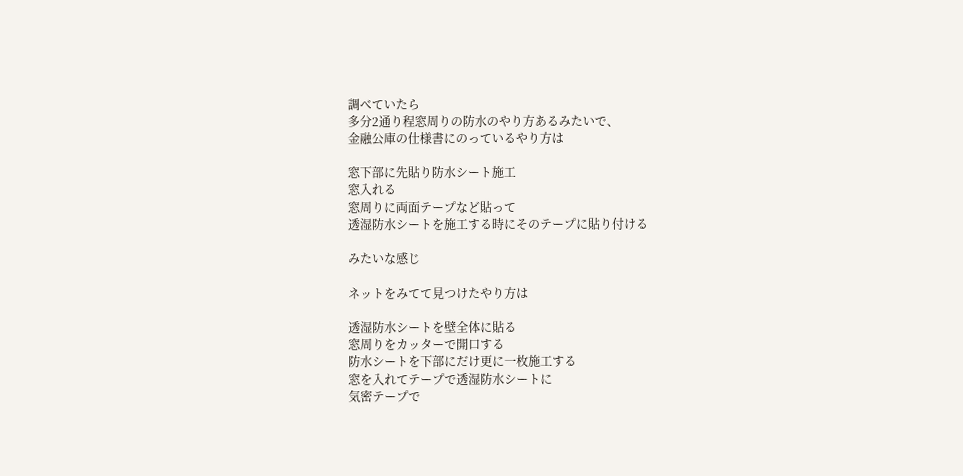調べていたら
多分2通り程窓周りの防水のやり方あるみたいで、
金融公庫の仕様書にのっているやり方は

窓下部に先貼り防水シート施工
窓入れる
窓周りに両面テープなど貼って
透湿防水シートを施工する時にそのテープに貼り付ける

みたいな感じ

ネットをみてて見つけたやり方は

透湿防水シートを壁全体に貼る
窓周りをカッターで開口する
防水シートを下部にだけ更に一枚施工する
窓を入れてテープで透湿防水シートに
気密テープで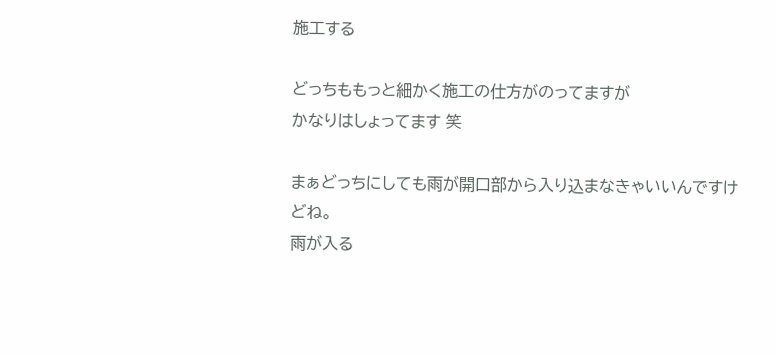施工する

どっちももっと細かく施工の仕方がのってますが
かなりはしょってます 笑

まぁどっちにしても雨が開口部から入り込まなきゃいいんですけどね。
雨が入る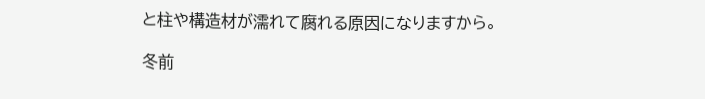と柱や構造材が濡れて腐れる原因になりますから。

冬前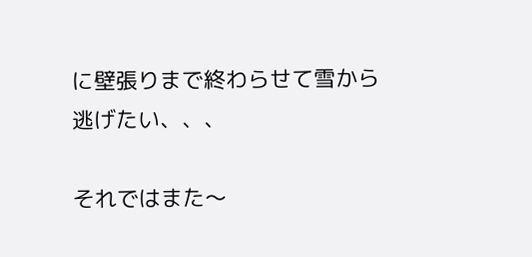に壁張りまで終わらせて雪から逃げたい、、、

それではまた〜